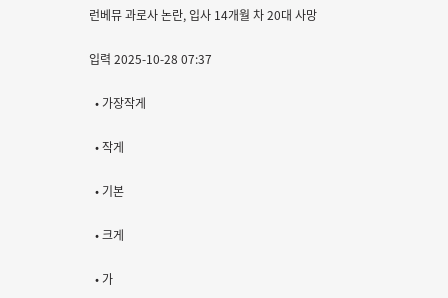런베뮤 과로사 논란, 입사 14개월 차 20대 사망

입력 2025-10-28 07:37

  • 가장작게

  • 작게

  • 기본

  • 크게

  • 가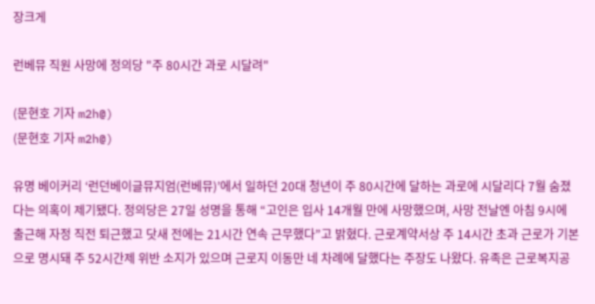장크게

런베뮤 직원 사망에 정의당 "주 80시간 과로 시달려"

(문현호 기자 m2h@)
(문현호 기자 m2h@)

유명 베이커리 ‘런던베이글뮤지엄(런베뮤)’에서 일하던 20대 청년이 주 80시간에 달하는 과로에 시달리다 7월 숨졌다는 의혹이 제기됐다. 정의당은 27일 성명을 통해 “고인은 입사 14개월 만에 사망했으며, 사망 전날엔 아침 9시에 출근해 자정 직전 퇴근했고 닷새 전에는 21시간 연속 근무했다”고 밝혔다. 근로계약서상 주 14시간 초과 근로가 기본으로 명시돼 주 52시간제 위반 소지가 있으며 근로지 이동만 네 차례에 달했다는 주장도 나왔다. 유족은 근로복지공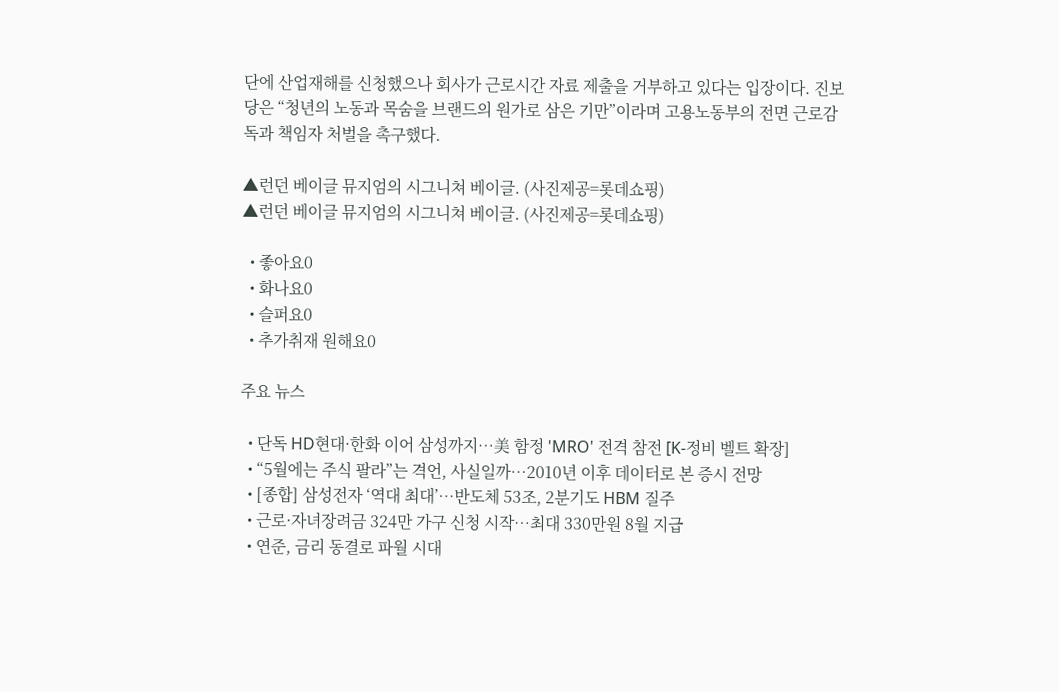단에 산업재해를 신청했으나 회사가 근로시간 자료 제출을 거부하고 있다는 입장이다. 진보당은 “청년의 노동과 목숨을 브랜드의 원가로 삼은 기만”이라며 고용노동부의 전면 근로감독과 책임자 처벌을 촉구했다.

▲런던 베이글 뮤지엄의 시그니쳐 베이글. (사진제공=롯데쇼핑)
▲런던 베이글 뮤지엄의 시그니쳐 베이글. (사진제공=롯데쇼핑)

  • 좋아요0
  • 화나요0
  • 슬퍼요0
  • 추가취재 원해요0

주요 뉴스

  • 단독 HD현대·한화 이어 삼성까지⋯美 함정 'MRO' 전격 참전 [K-정비 벨트 확장]
  • “5월에는 주식 팔라”는 격언, 사실일까⋯2010년 이후 데이터로 본 증시 전망
  • [종합] 삼성전자 ‘역대 최대’…반도체 53조, 2분기도 HBM 질주
  • 근로·자녀장려금 324만 가구 신청 시작…최대 330만원 8월 지급
  • 연준, 금리 동결로 파월 시대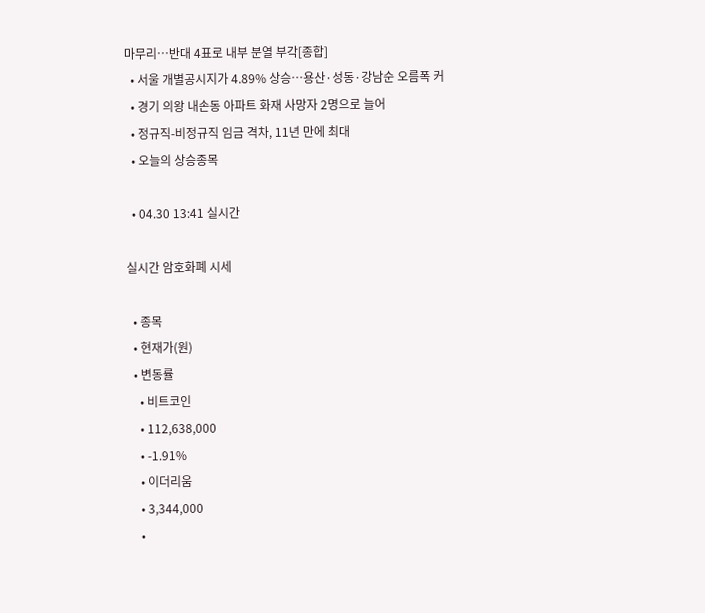마무리…반대 4표로 내부 분열 부각[종합]
  • 서울 개별공시지가 4.89% 상승⋯용산·성동·강남순 오름폭 커
  • 경기 의왕 내손동 아파트 화재 사망자 2명으로 늘어
  • 정규직-비정규직 임금 격차, 11년 만에 최대
  • 오늘의 상승종목

  • 04.30 13:41 실시간

실시간 암호화폐 시세

  • 종목
  • 현재가(원)
  • 변동률
    • 비트코인
    • 112,638,000
    • -1.91%
    • 이더리움
    • 3,344,000
    •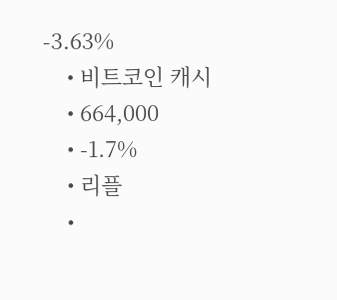-3.63%
    • 비트코인 캐시
    • 664,000
    • -1.7%
    • 리플
    •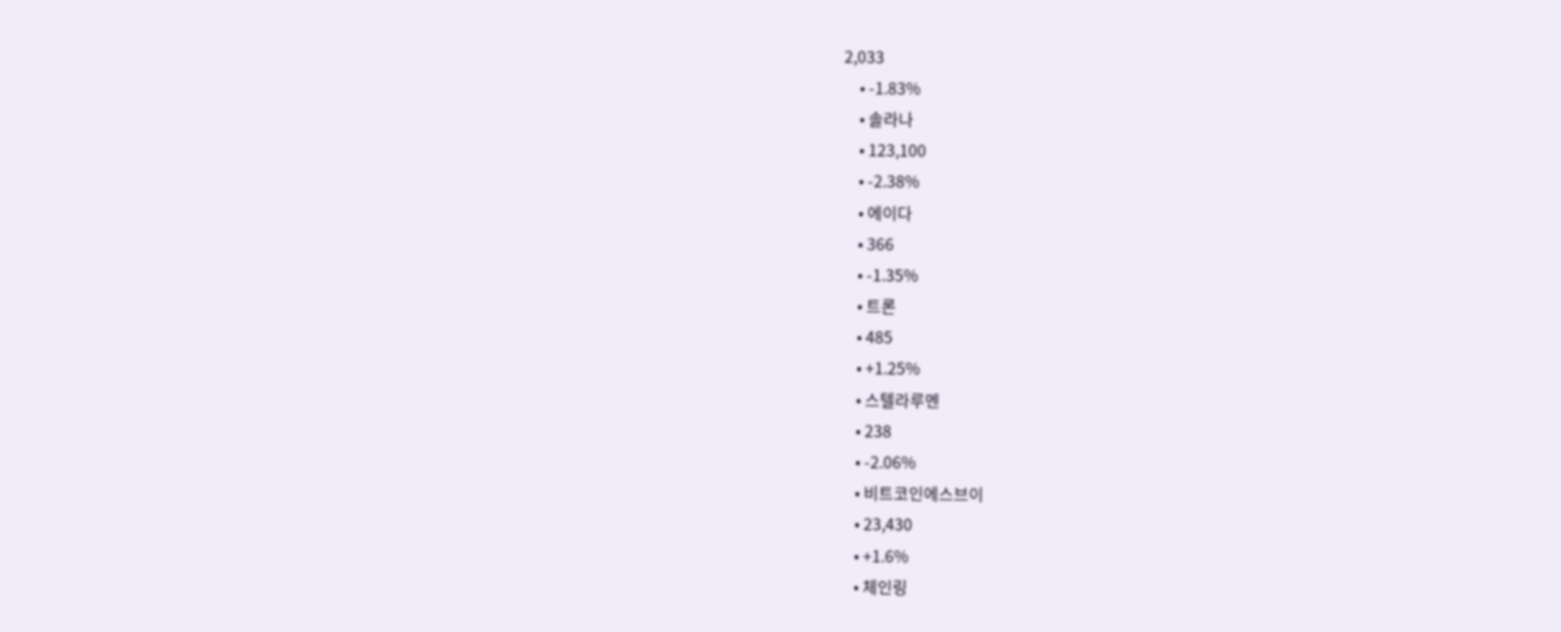2,033
    • -1.83%
    • 솔라나
    • 123,100
    • -2.38%
    • 에이다
    • 366
    • -1.35%
    • 트론
    • 485
    • +1.25%
    • 스텔라루멘
    • 238
    • -2.06%
    • 비트코인에스브이
    • 23,430
    • +1.6%
    • 체인링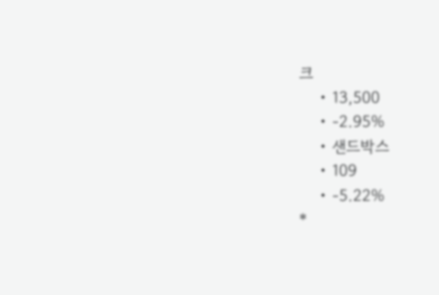크
    • 13,500
    • -2.95%
    • 샌드박스
    • 109
    • -5.22%
*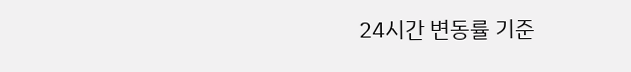24시간 변동률 기준